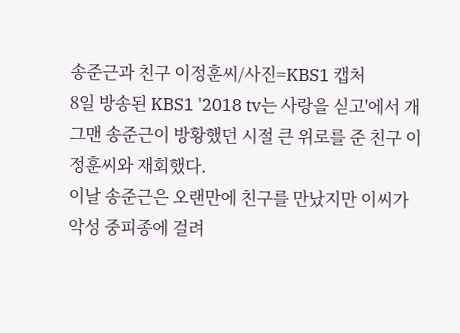송준근과 친구 이정훈씨/사진=KBS1 캡처
8일 방송된 KBS1 '2018 tv는 사랑을 싣고'에서 개그맨 송준근이 방황했던 시절 큰 위로를 준 친구 이정훈씨와 재회했다.
이날 송준근은 오랜만에 친구를 만났지만 이씨가 악성 중피종에 걸려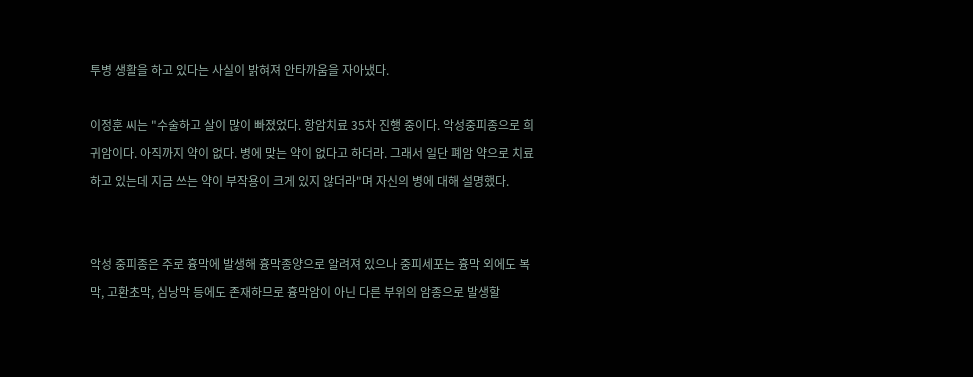투병 생활을 하고 있다는 사실이 밝혀져 안타까움을 자아냈다.

이정훈 씨는 "수술하고 살이 많이 빠졌었다. 항암치료 35차 진행 중이다. 악성중피종으로 희귀암이다. 아직까지 약이 없다. 병에 맞는 약이 없다고 하더라. 그래서 일단 폐암 약으로 치료하고 있는데 지금 쓰는 약이 부작용이 크게 있지 않더라"며 자신의 병에 대해 설명했다.


악성 중피종은 주로 흉막에 발생해 흉막종양으로 알려져 있으나 중피세포는 흉막 외에도 복막, 고환초막, 심낭막 등에도 존재하므로 흉막암이 아닌 다른 부위의 암종으로 발생할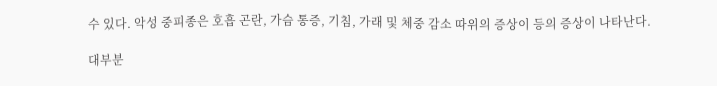수 있다. 악성 중피종은 호흡 곤란, 가슴 통증, 기침, 가래 및 체중 감소 따위의 증상이 등의 증상이 나타난다.

대부분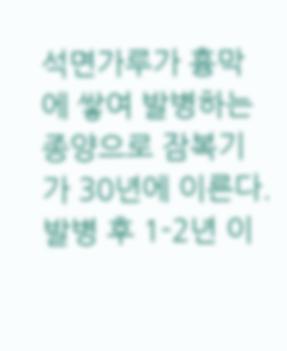석면가루가 흉막에 쌓여 발병하는 종양으로 잠복기가 30년에 이른다. 발병 후 1-2년 이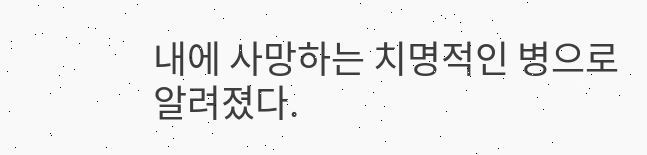내에 사망하는 치명적인 병으로 알려졌다.